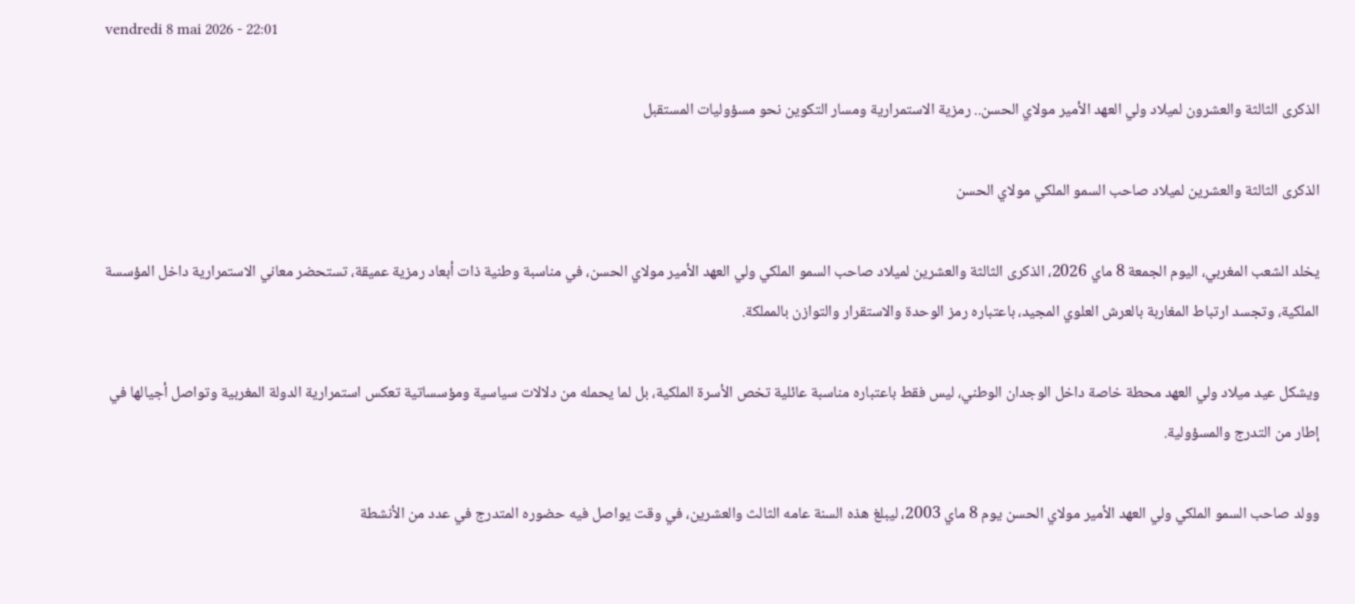vendredi 8 mai 2026 - 22:01

الذكرى الثالثة والعشرون لميلاد ولي العهد الأمير مولاي الحسن.. رمزية الاستمرارية ومسار التكوين نحو مسؤوليات المستقبل

الذكرى الثالثة والعشرين لميلاد صاحب السمو الملكي مولاي الحسن

يخلد الشعب المغربي، اليوم الجمعة 8 ماي 2026، الذكرى الثالثة والعشرين لميلاد صاحب السمو الملكي ولي العهد الأمير مولاي الحسن، في مناسبة وطنية ذات أبعاد رمزية عميقة، تستحضر معاني الاستمرارية داخل المؤسسة الملكية، وتجسد ارتباط المغاربة بالعرش العلوي المجيد، باعتباره رمز الوحدة والاستقرار والتوازن بالمملكة.

ويشكل عيد ميلاد ولي العهد محطة خاصة داخل الوجدان الوطني، ليس فقط باعتباره مناسبة عائلية تخص الأسرة الملكية، بل لما يحمله من دلالات سياسية ومؤسساتية تعكس استمرارية الدولة المغربية وتواصل أجيالها في إطار من التدرج والمسؤولية.

وولد صاحب السمو الملكي ولي العهد الأمير مولاي الحسن يوم 8 ماي 2003، ليبلغ هذه السنة عامه الثالث والعشرين، في وقت يواصل فيه حضوره المتدرج في عدد من الأنشطة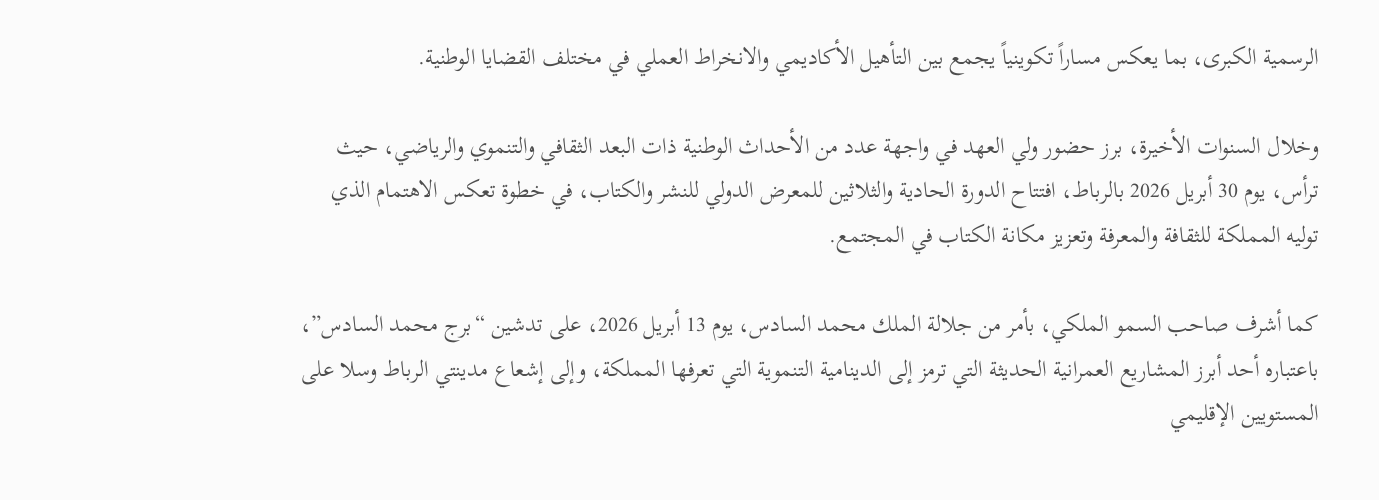الرسمية الكبرى، بما يعكس مساراً تكوينياً يجمع بين التأهيل الأكاديمي والانخراط العملي في مختلف القضايا الوطنية.

وخلال السنوات الأخيرة، برز حضور ولي العهد في واجهة عدد من الأحداث الوطنية ذات البعد الثقافي والتنموي والرياضي، حيث ترأس، يوم 30 أبريل 2026 بالرباط، افتتاح الدورة الحادية والثلاثين للمعرض الدولي للنشر والكتاب، في خطوة تعكس الاهتمام الذي توليه المملكة للثقافة والمعرفة وتعزيز مكانة الكتاب في المجتمع.

كما أشرف صاحب السمو الملكي، بأمر من جلالة الملك محمد السادس، يوم 13 أبريل 2026، على تدشين “برج محمد السادس”، باعتباره أحد أبرز المشاريع العمرانية الحديثة التي ترمز إلى الدينامية التنموية التي تعرفها المملكة، وإلى إشعاع مدينتي الرباط وسلا على المستويين الإقليمي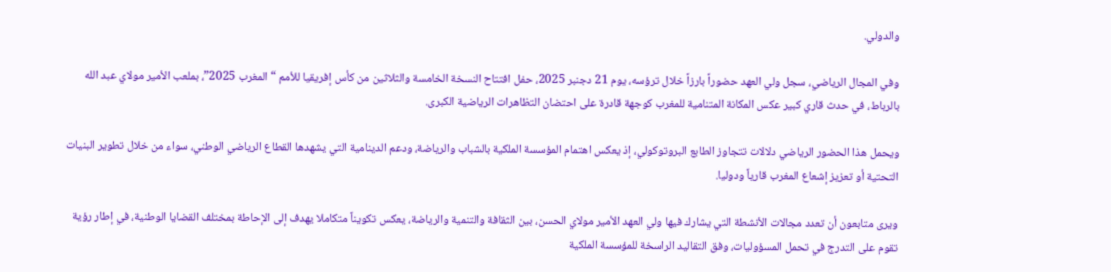والدولي.

وفي المجال الرياضي، سجل ولي العهد حضوراً بارزاً خلال ترؤسه، يوم 21 دجنبر 2025، حفل افتتاح النسخة الخامسة والثلاثين من كأس إفريقيا للأمم “المغرب 2025”، بملعب الأمير مولاي عبد الله بالرباط، في حدث قاري كبير عكس المكانة المتنامية للمغرب كوجهة قادرة على احتضان التظاهرات الرياضية الكبرى.

ويحمل هذا الحضور الرياضي دلالات تتجاوز الطابع البروتوكولي، إذ يعكس اهتمام المؤسسة الملكية بالشباب والرياضة، ودعم الدينامية التي يشهدها القطاع الرياضي الوطني، سواء من خلال تطوير البنيات التحتية أو تعزيز إشعاع المغرب قارياً ودوليا.

ويرى متابعون أن تعدد مجالات الأنشطة التي يشارك فيها ولي العهد الأمير مولاي الحسن، بين الثقافة والتنمية والرياضة، يعكس تكويناً متكاملا يهدف إلى الإحاطة بمختلف القضايا الوطنية، في إطار رؤية تقوم على التدرج في تحمل المسؤوليات، وفق التقاليد الراسخة للمؤسسة الملكية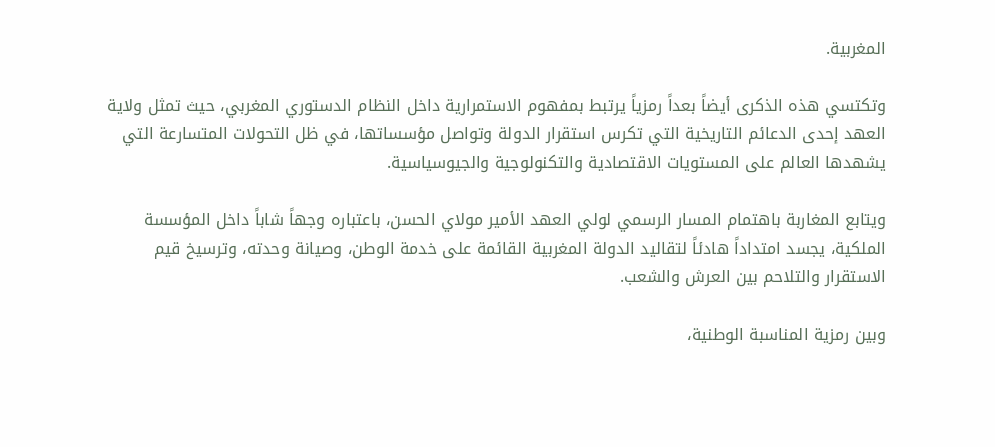المغربية.

وتكتسي هذه الذكرى أيضاً بعداً رمزياً يرتبط بمفهوم الاستمرارية داخل النظام الدستوري المغربي، حيث تمثل ولاية العهد إحدى الدعائم التاريخية التي تكرس استقرار الدولة وتواصل مؤسساتها، في ظل التحولات المتسارعة التي يشهدها العالم على المستويات الاقتصادية والتكنولوجية والجيوسياسية.

ويتابع المغاربة باهتمام المسار الرسمي لولي العهد الأمير مولاي الحسن، باعتباره وجهاً شاباً داخل المؤسسة الملكية، يجسد امتداداً هادئاً لتقاليد الدولة المغربية القائمة على خدمة الوطن، وصيانة وحدته، وترسيخ قيم الاستقرار والتلاحم بين العرش والشعب.

وبين رمزية المناسبة الوطنية،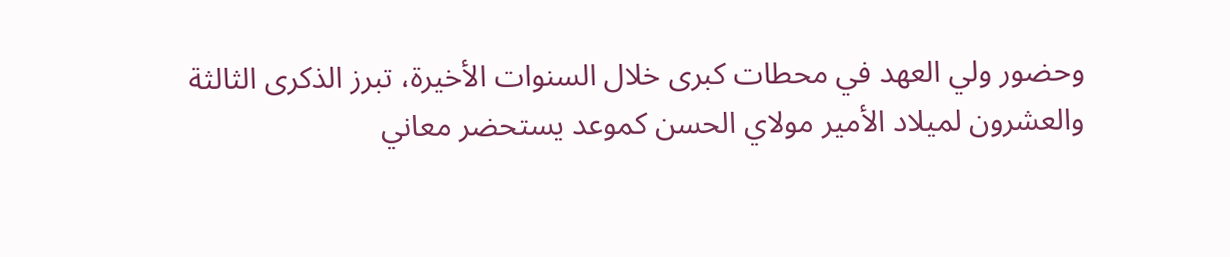وحضور ولي العهد في محطات كبرى خلال السنوات الأخيرة، تبرز الذكرى الثالثة والعشرون لميلاد الأمير مولاي الحسن كموعد يستحضر معاني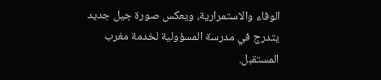الوفاء والاستمرارية، ويعكس صورة جيل جديد يتدرج في مدرسة المسؤولية لخدمة مغرب المستقبل.